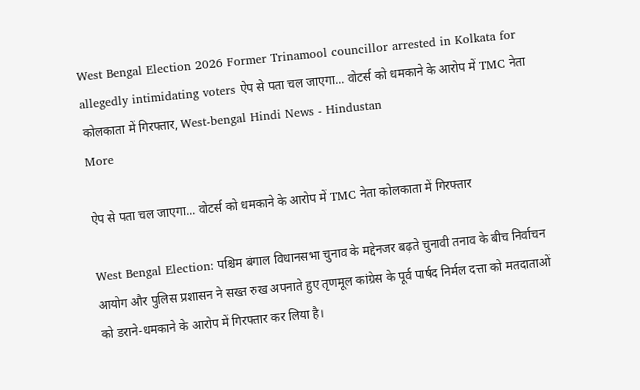West Bengal Election 2026 Former Trinamool councillor arrested in Kolkata for allegedly intimidating voters ऐप से पता चल जाएगा... वोटर्स को धमकाने के आरोप में TMC नेता कोलकाता में गिरफ्तार, West-bengal Hindi News - Hindustan
More

ऐप से पता चल जाएगा... वोटर्स को धमकाने के आरोप में TMC नेता कोलकाता में गिरफ्तार

West Bengal Election: पश्चिम बंगाल विधानसभा चुनाव के मद्देनजर बढ़ते चुनावी तनाव के बीच निर्वाचन आयोग और पुलिस प्रशासन ने सख्त रुख अपनाते हुए तृणमूल कांग्रेस के पूर्व पार्षद निर्मल दत्ता को मतदाताओं को डराने-धमकाने के आरोप में गिरफ्तार कर लिया है।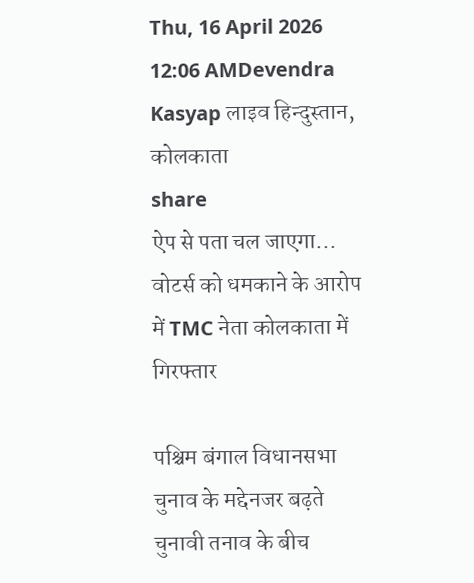Thu, 16 April 2026 12:06 AMDevendra Kasyap लाइव हिन्दुस्तान, कोलकाता
share
ऐप से पता चल जाएगा... वोटर्स को धमकाने के आरोप में TMC नेता कोलकाता में गिरफ्तार

पश्चिम बंगाल विधानसभा चुनाव के मद्देनजर बढ़ते चुनावी तनाव के बीच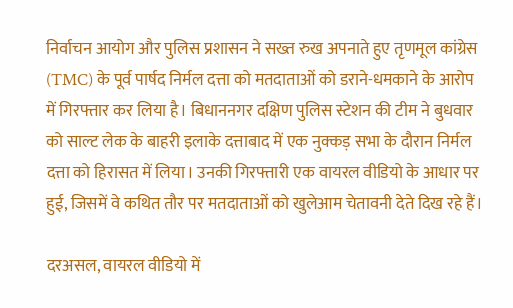निर्वाचन आयोग और पुलिस प्रशासन ने सख्त रुख अपनाते हुए तृणमूल कांग्रेस (TMC) के पूर्व पार्षद निर्मल दत्ता को मतदाताओं को डराने-धमकाने के आरोप में गिरफ्तार कर लिया है। बिधाननगर दक्षिण पुलिस स्टेशन की टीम ने बुधवार को साल्ट लेक के बाहरी इलाके दत्ताबाद में एक नुक्कड़ सभा के दौरान निर्मल दत्ता को हिरासत में लिया। उनकी गिरफ्तारी एक वायरल वीडियो के आधार पर हुई, जिसमें वे कथित तौर पर मतदाताओं को खुलेआम चेतावनी देते दिख रहे हैं।

दरअसल, वायरल वीडियो में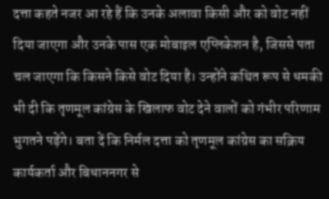दत्ता कहते नजर आ रहे हैं कि उनके अलावा किसी और को वोट नहीं दिया जाएगा और उनके पास एक मोबाइल एप्लिकेशन है, जिससे पता चल जाएगा कि किसने किसे वोट दिया है। उन्होंने कथित रूप से धमकी भी दी कि तृणमूल कांग्रेस के खिलाफ वोट देने वालों को गंभीर परिणाम भुगतने पड़ेंगे। बता दें कि निर्मल दत्ता को तृणमूल कांग्रेस का सक्रिय कार्यकर्ता और बिधाननगर से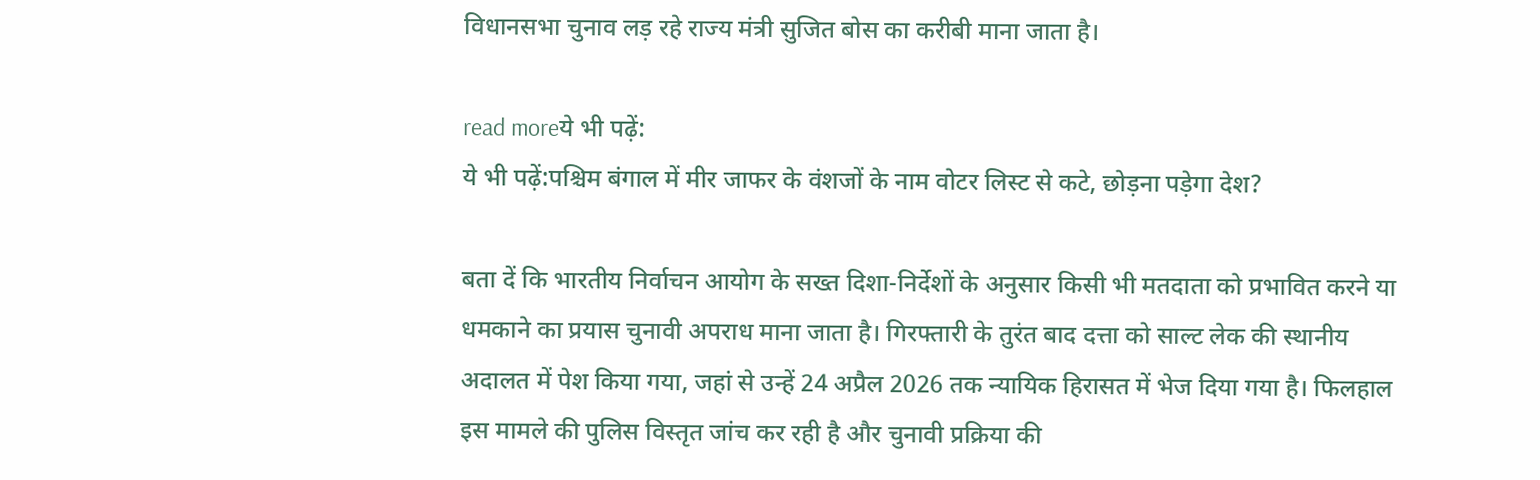विधानसभा चुनाव लड़ रहे राज्य मंत्री सुजित बोस का करीबी माना जाता है।

read moreये भी पढ़ें:
ये भी पढ़ें:पश्चिम बंगाल में मीर जाफर के वंशजों के नाम वोटर लिस्ट से कटे, छोड़ना पड़ेगा देश?

बता दें कि भारतीय निर्वाचन आयोग के सख्त दिशा-निर्देशों के अनुसार किसी भी मतदाता को प्रभावित करने या धमकाने का प्रयास चुनावी अपराध माना जाता है। गिरफ्तारी के तुरंत बाद दत्ता को साल्ट लेक की स्थानीय अदालत में पेश किया गया, जहां से उन्हें 24 अप्रैल 2026 तक न्यायिक हिरासत में भेज दिया गया है। फिलहाल इस मामले की पुलिस विस्तृत जांच कर रही है और चुनावी प्रक्रिया की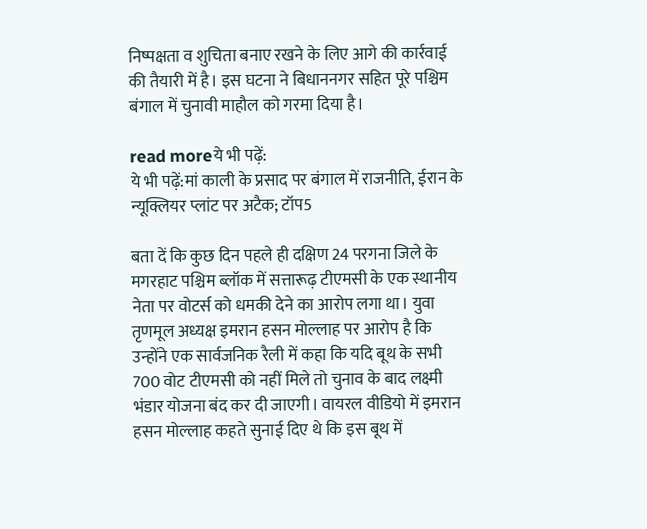निष्पक्षता व शुचिता बनाए रखने के लिए आगे की कार्रवाई की तैयारी में है। इस घटना ने बिधाननगर सहित पूरे पश्चिम बंगाल में चुनावी माहौल को गरमा दिया है।

read moreये भी पढ़ें:
ये भी पढ़ें:मां काली के प्रसाद पर बंगाल में राजनीति, ईरान के न्यूक्लियर प्लांट पर अटैक; टॉप5

बता दें कि कुछ दिन पहले ही दक्षिण 24 परगना जिले के मगरहाट पश्चिम ब्लॉक में सत्तारूढ़ टीएमसी के एक स्थानीय नेता पर वोटर्स को धमकी देने का आरोप लगा था। युवा तृणमूल अध्यक्ष इमरान हसन मोल्लाह पर आरोप है कि उन्होंने एक सार्वजनिक रैली में कहा कि यदि बूथ के सभी 700 वोट टीएमसी को नहीं मिले तो चुनाव के बाद लक्ष्मी भंडार योजना बंद कर दी जाएगी। वायरल वीडियो में इमरान हसन मोल्लाह कहते सुनाई दिए थे कि इस बूथ में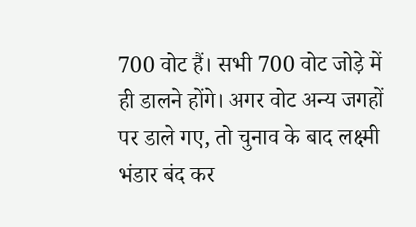700 वोट हैं। सभी 700 वोट जोड़े में ही डालने होंगे। अगर वोट अन्य जगहों पर डाले गए, तो चुनाव के बाद लक्ष्मी भंडार बंद कर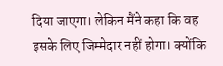दिया जाएगा। लेकिन मैंने कहा कि वह इसके लिए जिम्मेदार नहीं होगा। क्योंकि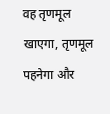वह तृणमूल खाएगा, तृणमूल पहनेगा और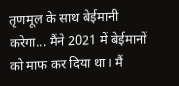तृणमूल के साथ बेईमानी करेगा... मैंने 2021 में बेईमानों को माफ कर दिया था। मैं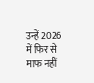उन्हें 2026 में फिर से माफ नहीं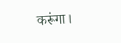करूंगा।